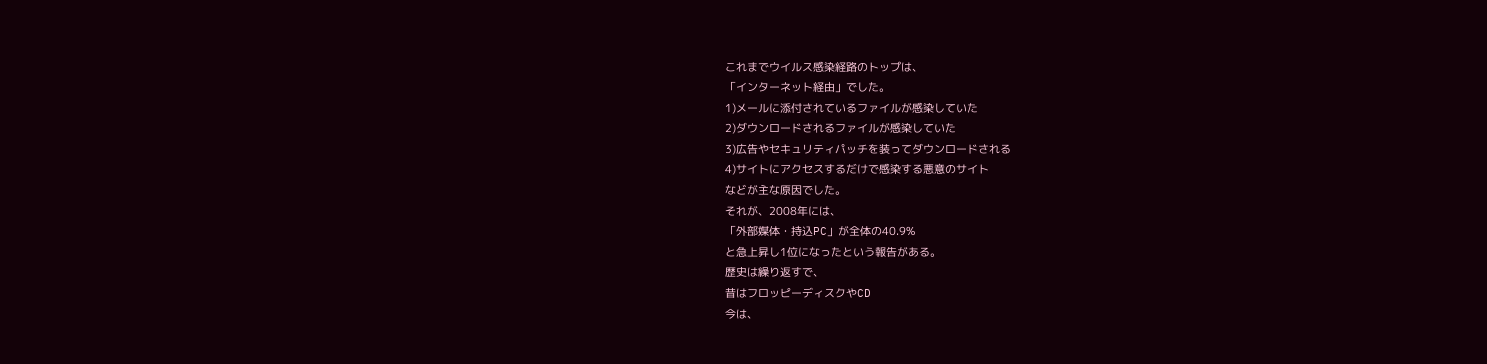これまでウイルス感染経路のトップは、
「インターネット経由」でした。
1)メールに添付されているファイルが感染していた
2)ダウンロードされるファイルが感染していた
3)広告やセキュリティパッチを装ってダウンロードされる
4)サイトにアクセスするだけで感染する悪意のサイト
などが主な原因でした。
それが、2008年には、
「外部媒体・持込PC」が全体の40.9%
と急上昇し1位になったという報告がある。
歴史は繰り返すで、
昔はフロッピーディスクやCD
今は、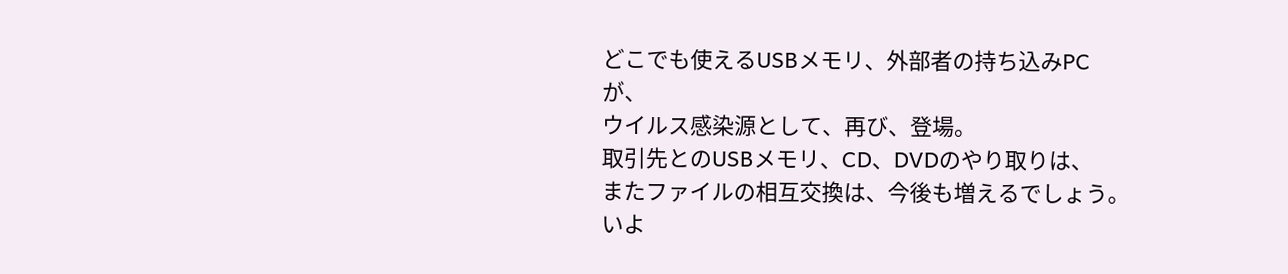どこでも使えるUSBメモリ、外部者の持ち込みPC
が、
ウイルス感染源として、再び、登場。
取引先とのUSBメモリ、CD、DVDのやり取りは、
またファイルの相互交換は、今後も増えるでしょう。
いよ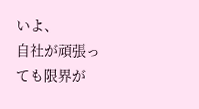いよ、
自社が頑張っても限界が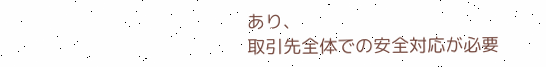あり、
取引先全体での安全対応が必要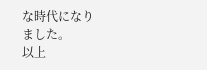な時代になりました。
以上